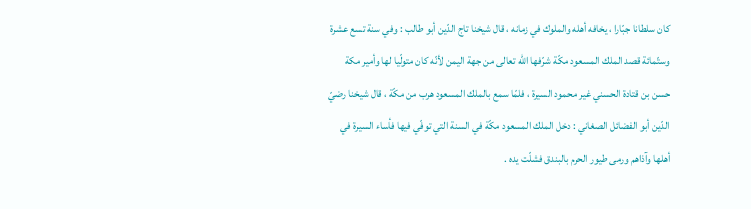كان سلطانا جبّارا ، يخافه أهله والملوك في زمانه ، قال شيخنا تاج الدّين أبو طالب : وفي سنة تسع عشرة وستّمائة قصد الملك المسعود مكّة شرّفها اللّه تعالى من جهة اليمن لأنّه كان متولّيا لها وأمير مكة حسن بن قتادة الحسني غير محمود السيرة ، فلمّا سمع بالملك المسعود هرب من مكّة ، قال شيخنا رضيّ الدّين أبو الفضائل الصغاني : دخل الملك المسعود مكّة في السنة التي توفّي فيها فأساء السيرة في أهلها وآذاهم ورمى طيور الحرم بالبندق فشلّت يده .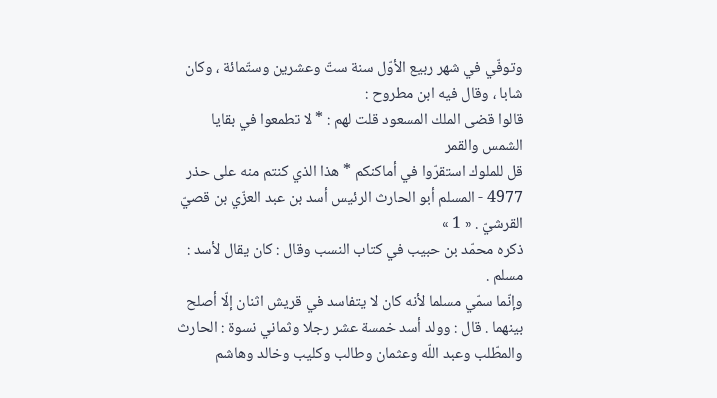وتوفّي في شهر ربيع الأوّل سنة ستّ وعشرين وستّمائة ، وكان شابا ، وقال فيه ابن مطروح :
قالوا قضى الملك المسعود قلت لهم : * لا تطمعوا في بقايا الشمس والقمر
قل للملوك استقرّوا في أماكنكم * هذا الذي كنتم منه على حذر
4977 - المسلم أبو الحارث الرئيس أسد بن عبد العزّي بن قصيّ القرشيّ . « 1 »
ذكره محمّد بن حبيب في كتاب النسب وقال : كان يقال لأسد : مسلم .
وإنّما سمّي مسلما لأنه كان لا يتفاسد في قريش اثنان إلّا أصلح بينهما . قال : وولد أسد خمسة عشر رجلا وثماني نسوة : الحارث والمطّلب وعبد اللّه وعثمان وطالب وكليب وخالد وهاشم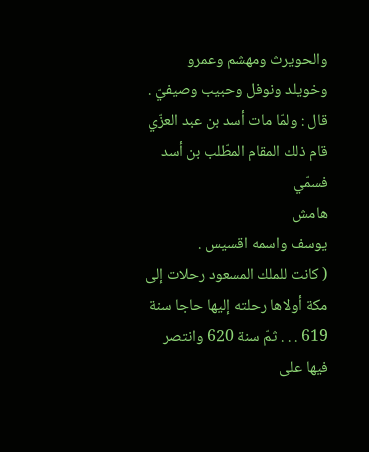والحويرث ومهشم وعمرو وخويلد ونوفل وحبيب وصيفيّ .
قال : ولمّا مات أسد بن عبد العزّي قام ذلك المقام المطّلب بن أسد فسمّي
هامش
يوسف واسمه اقسيس .
( كانت للملك المسعود رحلات إلى مكة أولاها رحلته إليها حاجا سنة 619 . . . ثمّ سنة 620 وانتصر فيها على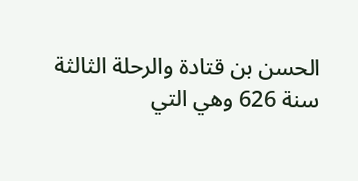الحسن بن قتادة والرحلة الثالثة سنة 626 وهي التي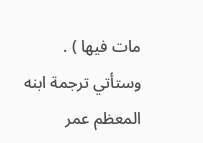مات فيها ) .
وستأتي ترجمة ابنه المعظم عمر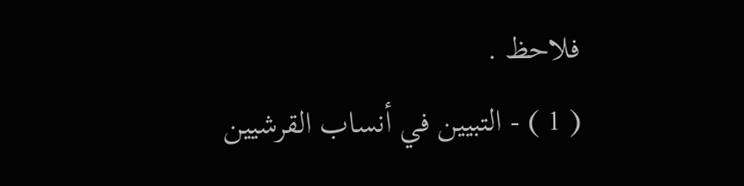فلاحظ .
( 1 ) - التبيين في أنساب القرشيين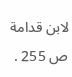لابن قدامة ص 255 .